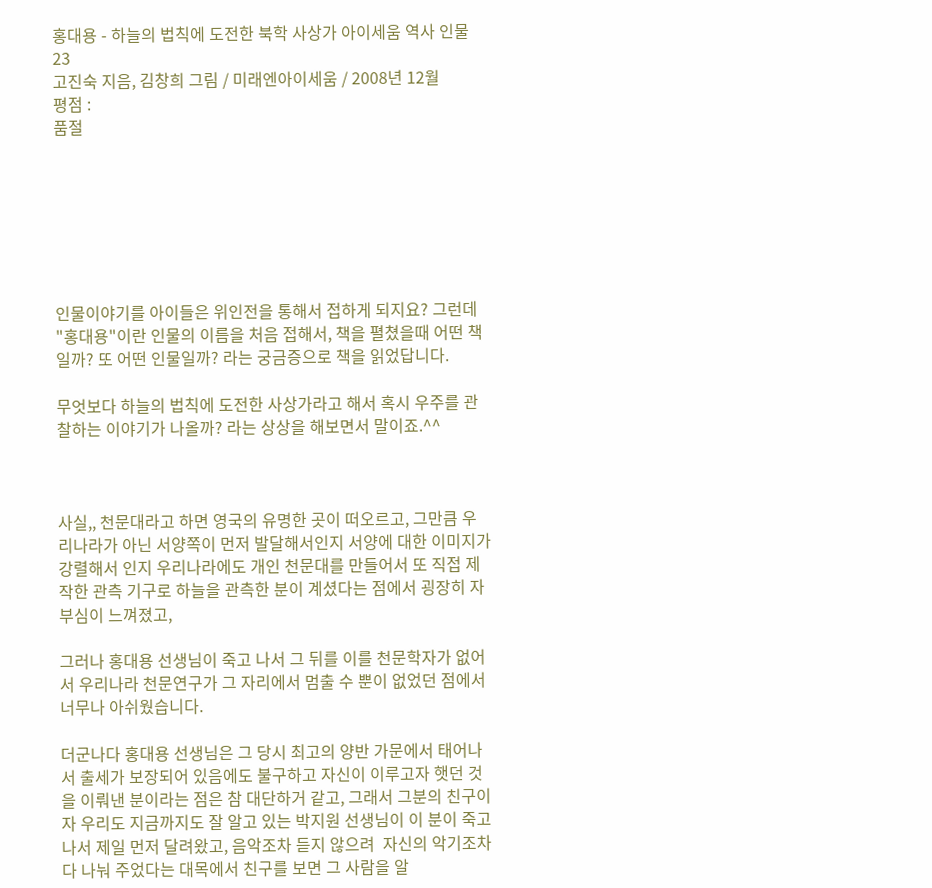홍대용 - 하늘의 법칙에 도전한 북학 사상가 아이세움 역사 인물 23
고진숙 지음, 김창희 그림 / 미래엔아이세움 / 2008년 12월
평점 :
품절







인물이야기를 아이들은 위인전을 통해서 접하게 되지요? 그런데 "홍대용"이란 인물의 이름을 처음 접해서, 책을 펼쳤을때 어떤 책일까? 또 어떤 인물일까? 라는 궁금증으로 책을 읽었답니다.

무엇보다 하늘의 법칙에 도전한 사상가라고 해서 혹시 우주를 관찰하는 이야기가 나올까? 라는 상상을 해보면서 말이죠.^^



사실,, 천문대라고 하면 영국의 유명한 곳이 떠오르고, 그만큼 우리나라가 아닌 서양쪽이 먼저 발달해서인지 서양에 대한 이미지가 강렬해서 인지 우리나라에도 개인 천문대를 만들어서 또 직접 제작한 관측 기구로 하늘을 관측한 분이 계셨다는 점에서 굉장히 자부심이 느껴졌고,

그러나 홍대용 선생님이 죽고 나서 그 뒤를 이를 천문학자가 없어서 우리나라 천문연구가 그 자리에서 멈출 수 뿐이 없었던 점에서 너무나 아쉬웠습니다.

더군나다 홍대용 선생님은 그 당시 최고의 양반 가문에서 태어나서 출세가 보장되어 있음에도 불구하고 자신이 이루고자 햇던 것을 이뤄낸 분이라는 점은 참 대단하거 같고, 그래서 그분의 친구이자 우리도 지금까지도 잘 알고 있는 박지원 선생님이 이 분이 죽고나서 제일 먼저 달려왔고, 음악조차 듣지 않으려  자신의 악기조차 다 나눠 주었다는 대목에서 친구를 보면 그 사람을 알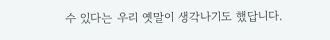수 있다는 우리 옛말이 생각나기도 했답니다.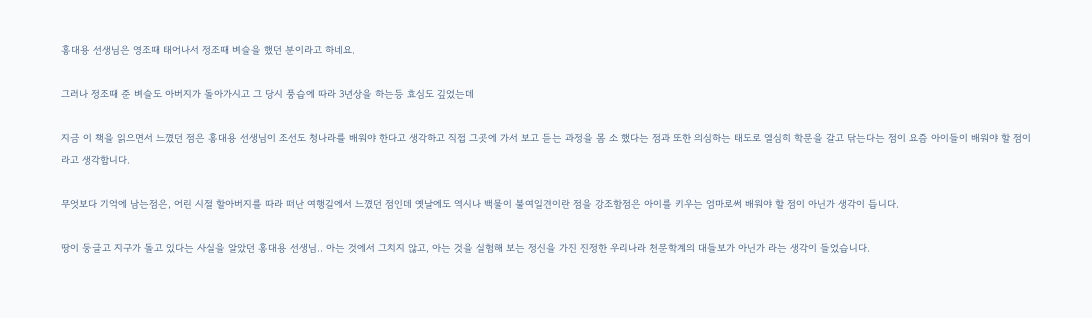홍대용 선생님은 영조때 태어나서 정조때 벼슬을 했던 분이라고 하네요.

그러나 정조때 준 벼슬도 아버지가 돌아가시고 그 당시 풍습에 따라 3년상을 하는등 효심도 깊었는데

지금 이 책을 읽으면서 느꼈던 점은 홍대용 선생님이 조선도 청나라를 배워야 한다고 생각하고 직접 그곳에 가서 보고 듣는 과정을 몸 소 했다는 점과 또한 의심하는 태도로 열심히 학문을 갈고 닦는다는 점이 요즘 아이들이 배워야 할 점이라고 생각합니다.

무엇보다 기억에 남는점은, 어린 시절 할아버지를 따라 떠난 여행길에서 느꼈던 점인데 옛날에도 역시나 백물이 불여일견이란 점을 강조함점은 아이를 키우는 엄마로써 배워야 할 점이 아닌가 생각이 듭니다.

땅이 둥글고 지구가 돌고 있다는 사실을 알았던 홍대용 선생님.. 아는 것에서 그치지 않고, 아는 것을 실험해 보는 정신을 가진 진정한 우리나라 천문학계의 대들보가 아닌가 라는 생각이 들었습니다.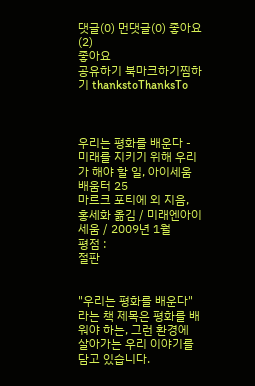댓글(0) 먼댓글(0) 좋아요(2)
좋아요
공유하기 북마크하기찜하기 thankstoThanksTo



우리는 평화를 배운다 - 미래를 지키기 위해 우리가 해야 할 일, 아이세움 배움터 25
마르크 포티에 외 지음, 홍세화 옮김 / 미래엔아이세움 / 2009년 1월
평점 :
절판


"우리는 평화를 배운다"라는 책 제목은 평화를 배워야 하는, 그런 환경에 살아가는 우리 이야기를 담고 있습니다.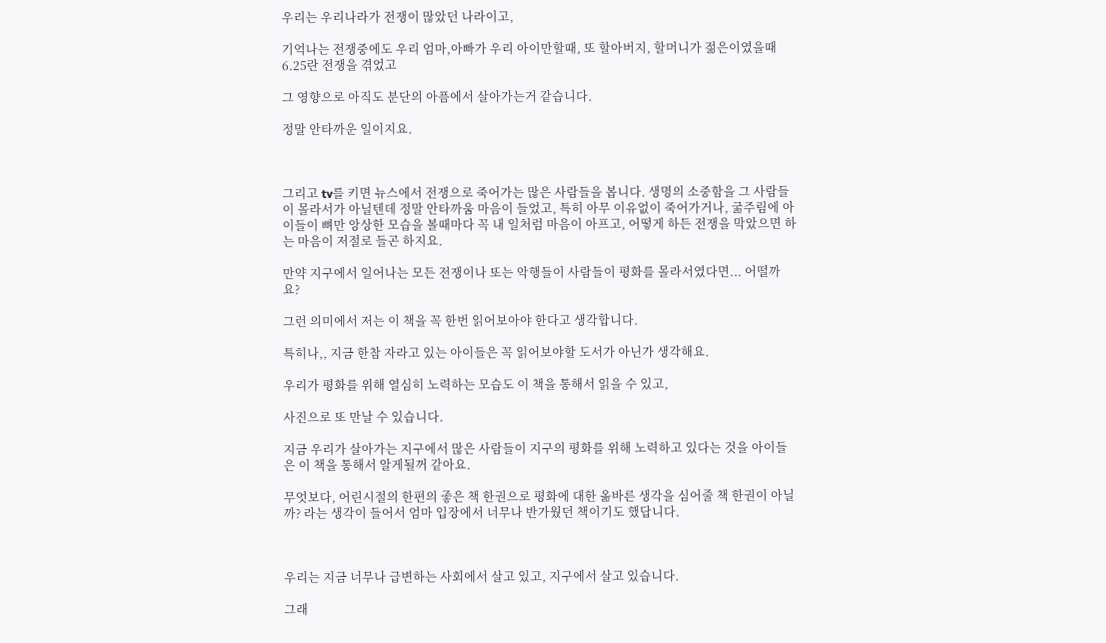우리는 우리나라가 전쟁이 많았던 나라이고,

기억나는 전쟁중에도 우리 엄마,아빠가 우리 아이만할때, 또 할아버지, 할머니가 젊은이였을때 6.25란 전쟁을 겪었고

그 영향으로 아직도 분단의 아픔에서 살아가는거 같습니다.

정말 안타까운 일이지요.



그리고 tv를 키면 뉴스에서 전쟁으로 죽어가는 많은 사람들을 봅니다. 생명의 소중함을 그 사람들이 몰라서가 아닐텐데 정말 안타까움 마음이 들었고, 특히 아무 이유없이 죽어가거나, 굶주림에 아이들이 뼈만 앙상한 모습을 볼때마다 꼭 내 일처럼 마음이 아프고, 어떻게 하든 전쟁을 막았으면 하는 마음이 저절로 들곤 하지요.

만약 지구에서 일어나는 모든 전쟁이나 또는 악행들이 사람들이 평화를 몰라서였다면... 어떨까요?

그런 의미에서 저는 이 책을 꼭 한번 읽어보아야 한다고 생각합니다.

특히나,, 지금 한참 자라고 있는 아이들은 꼭 읽어보야할 도서가 아닌가 생각해요.

우리가 평화를 위해 열심히 노력하는 모습도 이 책을 통해서 읽을 수 있고,

사진으로 또 만날 수 있습니다.

지금 우리가 살아가는 지구에서 많은 사람들이 지구의 평화를 위해 노력하고 있다는 것을 아이들은 이 책을 통해서 알게될꺼 같아요.

무엇보다, 어린시절의 한편의 좋은 책 한권으로 평화에 대한 옮바른 생각을 심어줄 책 한권이 아닐까? 라는 생각이 들어서 엄마 입장에서 너무나 반가웠던 책이기도 했답니다.



우리는 지금 너무나 급변하는 사회에서 살고 있고, 지구에서 살고 있습니다.

그래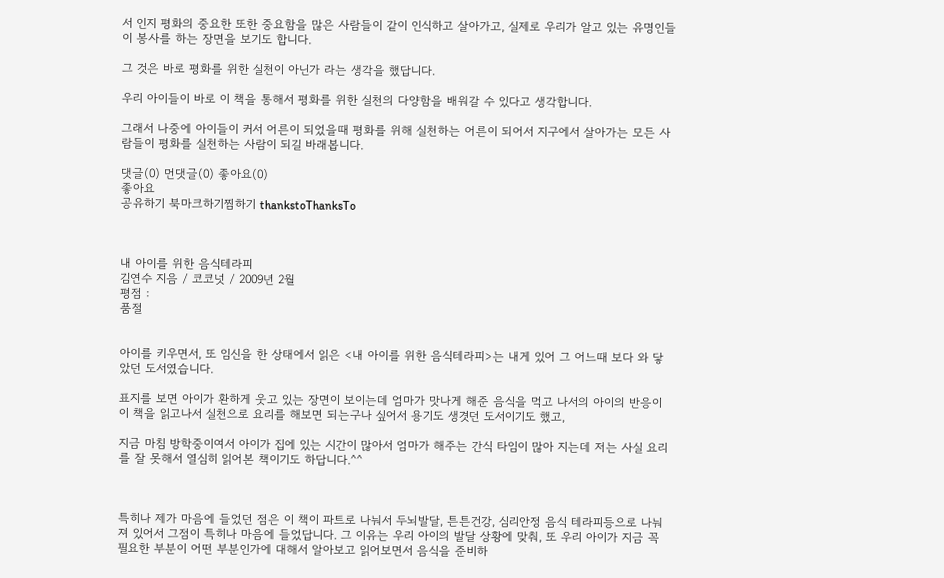서 인지 평화의 중요한 또한 중요함을 많은 사람들이 같이 인식하고 살아가고, 실제로 우리가 알고 있는 유명인들이 봉사를 하는 장면을 보기도 합니다.

그 것은 바로 평화를 위한 실천이 아닌가 라는 생각을 했답니다.

우리 아이들이 바로 이 책을 통해서 평화를 위한 실천의 다양함을 배워갈 수 있다고 생각합니다.

그래서 나중에 아이들이 커서 어른이 되었을때 평화를 위해 실천하는 어른이 되어서 지구에서 살아가는 모든 사람들이 평화를 실천하는 사람이 되길 바래봅니다.

댓글(0) 먼댓글(0) 좋아요(0)
좋아요
공유하기 북마크하기찜하기 thankstoThanksTo



내 아이를 위한 음식테라피
김연수 지음 / 코코넛 / 2009년 2월
평점 :
품절


아이를 키우면서, 또 임신을 한 상태에서 읽은 <내 아이를 위한 음식테라피>는 내게 있어 그 어느때 보다 와 닿았던 도서였습니다.

표지를 보면 아이가 환하게 웃고 있는 장면이 보이는데 엄마가 맛나게 해준 음식을 먹고 나서의 아이의 반응이 이 책을 읽고나서 실천으로 요리를 해보면 되는구나 싶어서 용기도 생겻던 도서이기도 했고,

지금 마침 방학중이여서 아이가 집에 있는 시간이 많아서 엄마가 해주는 간식 타임이 많아 지는데 저는 사실 요리를 잘 못해서 열심히 읽어본 책이기도 하답니다.^^



특히나 제가 마음에 들었던 점은 이 책이 파트로 나눠서 두뇌발달, 튼튼건강, 심리안정 음식 테라피등으로 나눠져 있어서 그점이 특히나 마음에 들었답니다. 그 이유는 우리 아이의 발달 상황에 맞춰, 또 우리 아이가 지금 꼭 필요한 부분이 어떤 부분인가에 대해서 알아보고 읽어보면서 음식을 준비하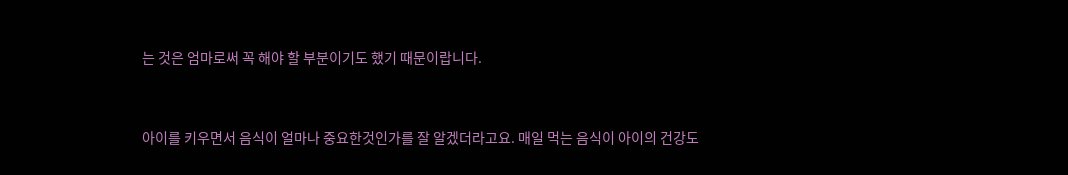는 것은 엄마로써 꼭 해야 할 부분이기도 했기 때문이랍니다.



아이를 키우면서 음식이 얼마나 중요한것인가를 잘 알겠더라고요. 매일 먹는 음식이 아이의 건강도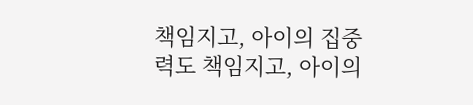책임지고, 아이의 집중력도 책임지고, 아이의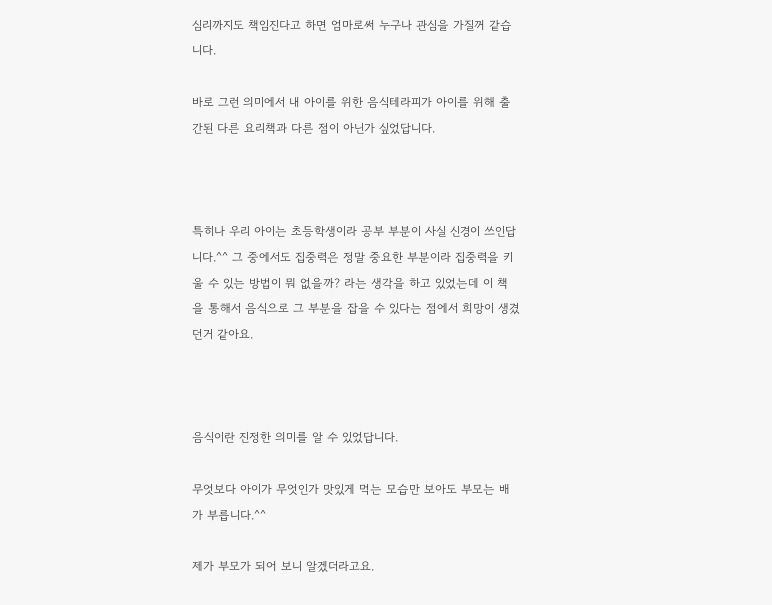심리까지도 책임진다고 하면 엄마로써 누구나 관심을 가질꺼 같습니다.

바로 그런 의미에서 내 아이를 위한 음식테라피가 아이를 위해 출간된 다른 요리책과 다른 점이 아닌가 싶었답니다.



특히나 우리 아이는 초등학생이라 공부 부분이 사실 신경이 쓰인답니다.^^ 그 중에서도 집중력은 정말 중요한 부분이라 집중력을 키울 수 있는 방법이 뭐 없을까? 라는 생각을 하고 있었는데 이 책을 통해서 음식으로 그 부분을 잡을 수 있다는 점에서 희망이 생겼던거 같아요.



음식이란 진정한 의미를 알 수 있었답니다.

무엇보다 아이가 무엇인가 맛있게 먹는 모습만 보아도 부모는 배가 부릅니다.^^

제가 부모가 되어 보니 알겠더라고요.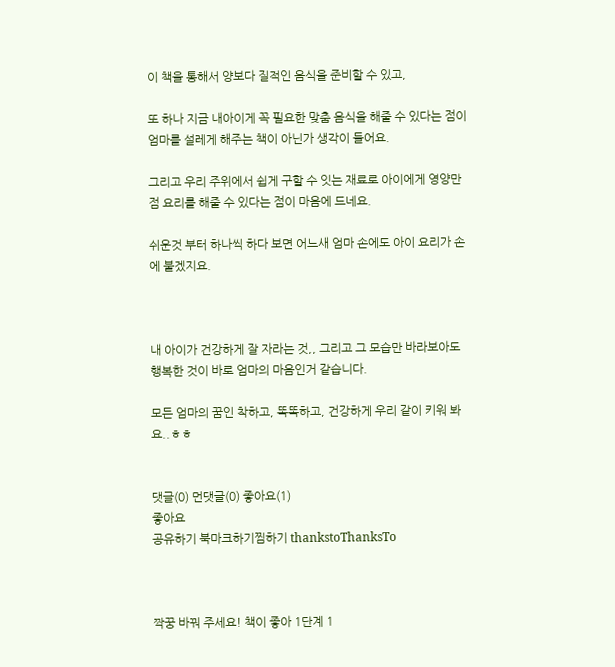이 책을 통해서 양보다 질적인 음식을 준비할 수 있고,

또 하나 지금 내아이게 꼭 필요한 맞춤 음식을 해줄 수 있다는 점이 엄마를 설레게 해주는 책이 아닌가 생각이 들어요.

그리고 우리 주위에서 쉽게 구할 수 잇는 재료로 아이에게 영양만점 요리를 해줄 수 있다는 점이 마음에 드네요.

쉬운것 부터 하나씩 하다 보면 어느새 엄마 손에도 아이 요리가 손에 붙겠지요.



내 아이가 건강하게 잘 자라는 것,, 그리고 그 모습만 바라보아도 행복한 것이 바로 엄마의 마음인거 같습니다.

모든 엄마의 꿈인 착하고, 똑똑하고, 건강하게 우리 같이 키워 봐요..ㅎㅎ


댓글(0) 먼댓글(0) 좋아요(1)
좋아요
공유하기 북마크하기찜하기 thankstoThanksTo



짝꿍 바꿔 주세요! 책이 좋아 1단계 1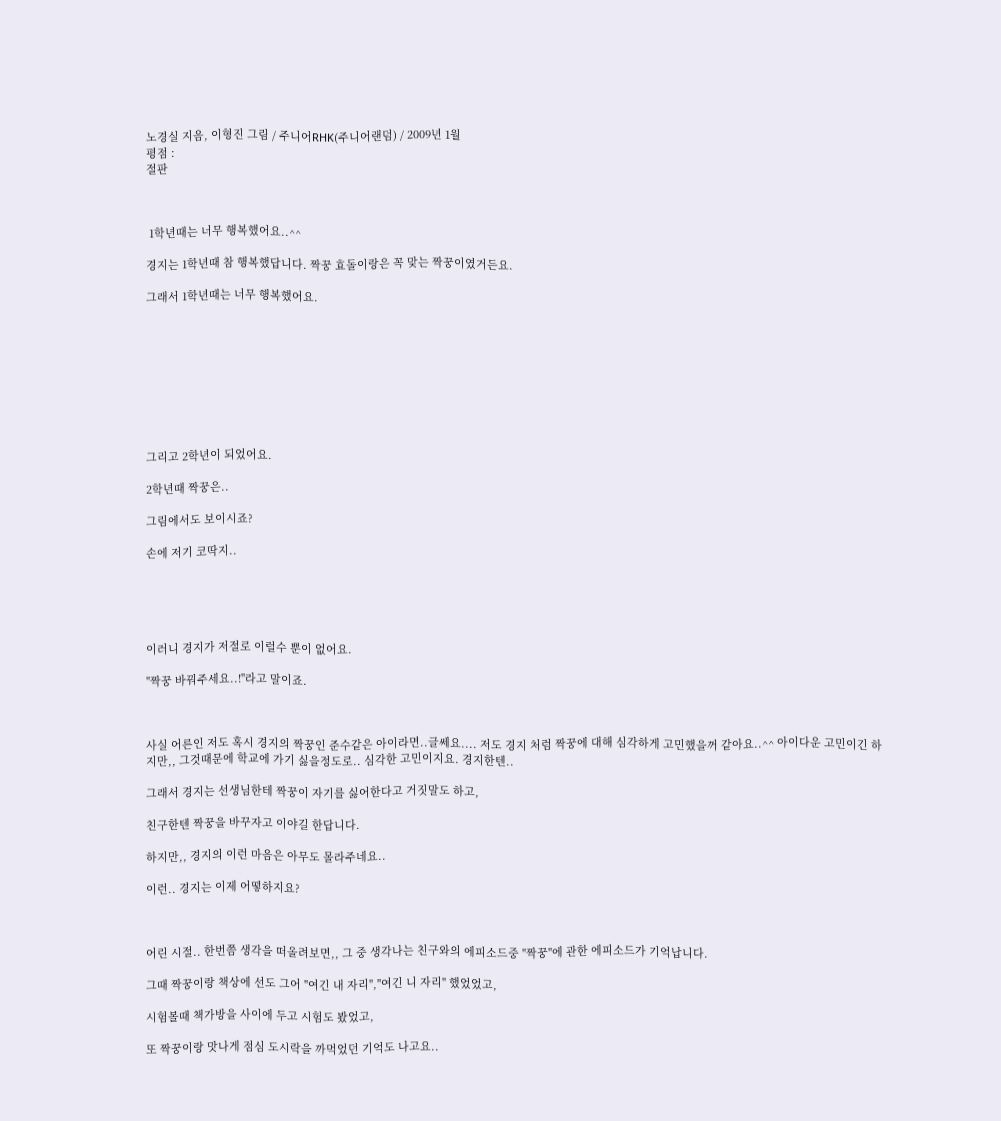노경실 지음, 이형진 그림 / 주니어RHK(주니어랜덤) / 2009년 1월
평점 :
절판



 1학년때는 너무 행복했어요..^^

경지는 1학년때 참 행복했답니다. 짝꿍 효돌이랑은 꼭 맞는 짝꿍이였거든요.

그래서 1학년때는 너무 행복했어요.









그리고 2학년이 되었어요.

2학년때 짝꿍은..

그림에서도 보이시죠?

손에 저기 코딱지..





이러니 경지가 저절로 이럴수 뿐이 없어요.

"짝꿍 바꿔주세요..!"라고 말이죠.



사실 어른인 저도 혹시 경지의 짝꿍인 준수같은 아이라면..글쎄요.... 저도 경지 처럼 짝꿍에 대해 심각하게 고민했을꺼 같아요..^^ 아이다운 고민이긴 하지만,, 그것때문에 학교에 가기 싫을정도로.. 심각한 고민이지요. 경지한텐..

그래서 경지는 선생님한테 짝꿍이 자기를 싫어한다고 거짓말도 하고,

친구한텐 짝꿍을 바꾸자고 이야길 한답니다.

하지만,, 경지의 이런 마음은 아무도 몰라주네요..

이런.. 경지는 이제 어떻하지요?



어린 시절.. 한번쯤 생각을 떠올려보면,, 그 중 생각나는 친구와의 에피소드중 "짝꿍"에 관한 에피소드가 기억납니다.

그때 짝꿍이랑 책상에 선도 그어 "여긴 내 자리","여긴 니 자리" 했었었고,

시험볼때 책가방을 사이에 두고 시험도 봤었고,

또 짝꿍이랑 맛나게 점심 도시락을 까먹었던 기억도 나고요..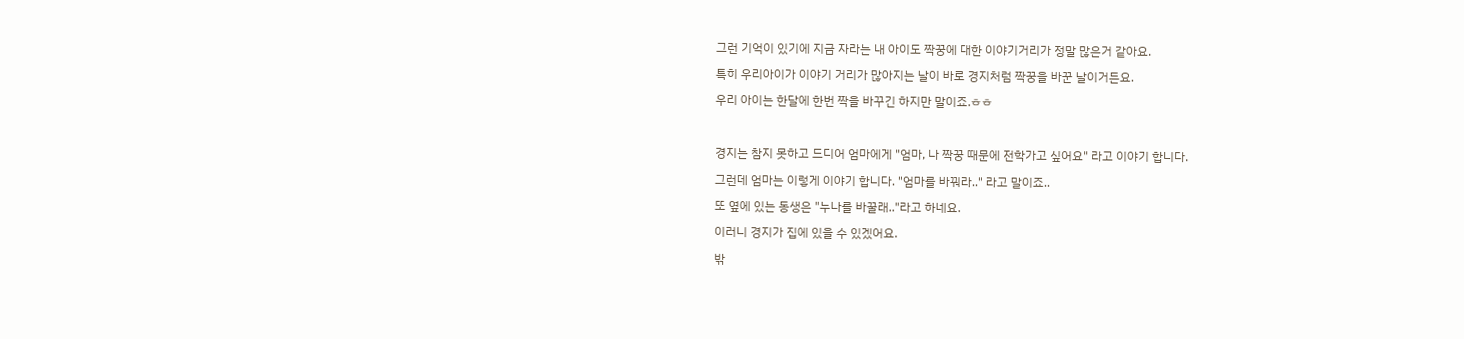그런 기억이 있기에 지금 자라는 내 아이도 짝꿍에 대한 이야기거리가 정말 많은거 같아요.

특히 우리아이가 이야기 거리가 많아지는 날이 바로 경지처럼 짝꿍을 바꾼 날이거든요.

우리 아이는 한달에 한번 짝을 바꾸긴 하지만 말이죠.ㅎㅎ



경지는 참지 못하고 드디어 엄마에게 "엄마, 나 짝꿍 때문에 전학가고 싶어요" 라고 이야기 합니다.

그런데 엄마는 이렇게 이야기 합니다. "엄마를 바꿔라.." 라고 말이죠..

또 옆에 있는 동생은 "누나를 바꿀래.."라고 하네요.

이러니 경지가 집에 있을 수 있겠어요.

밖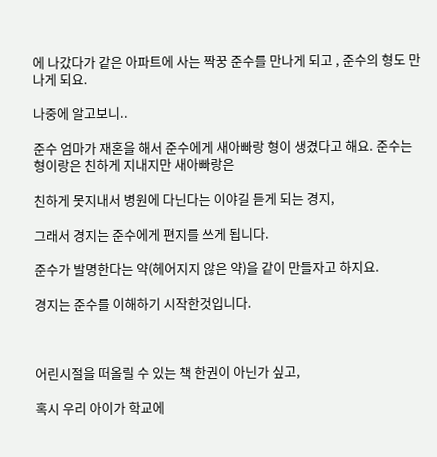에 나갔다가 같은 아파트에 사는 짝꿍 준수를 만나게 되고 , 준수의 형도 만나게 되요.

나중에 알고보니..

준수 엄마가 재혼을 해서 준수에게 새아빠랑 형이 생겼다고 해요. 준수는 형이랑은 친하게 지내지만 새아빠랑은

친하게 못지내서 병원에 다닌다는 이야길 듣게 되는 경지,

그래서 경지는 준수에게 편지를 쓰게 됩니다.

준수가 발명한다는 약(헤어지지 않은 약)을 같이 만들자고 하지요.

경지는 준수를 이해하기 시작한것입니다.



어린시절을 떠올릴 수 있는 책 한권이 아닌가 싶고,

혹시 우리 아이가 학교에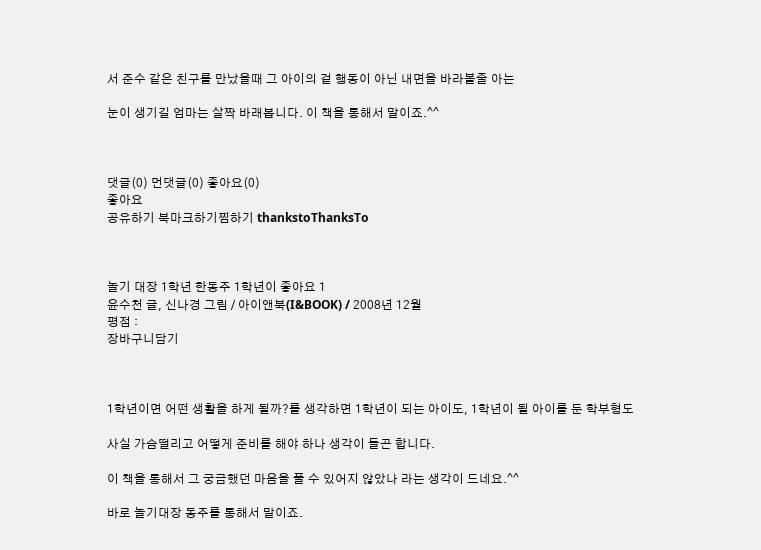서 준수 같은 친구를 만났을때 그 아이의 겉 행동이 아닌 내면을 바라볼줄 아는

눈이 생기길 엄마는 살짝 바래봅니다. 이 책을 통해서 말이죠.^^



댓글(0) 먼댓글(0) 좋아요(0)
좋아요
공유하기 북마크하기찜하기 thankstoThanksTo



놀기 대장 1학년 한동주 1학년이 좋아요 1
윤수천 글, 신나경 그림 / 아이앤북(I&BOOK) / 2008년 12월
평점 :
장바구니담기



1학년이면 어떤 생활을 하게 될까?를 생각하면 1학년이 되는 아이도, 1학년이 될 아이를 둔 학부형도

사실 가슴떨리고 어떻게 준비를 해야 하나 생각이 들곤 합니다.

이 책을 통해서 그 궁금했던 마음을 풀 수 있어지 않았나 라는 생각이 드네요.^^

바로 놀기대장 동주를 통해서 말이죠.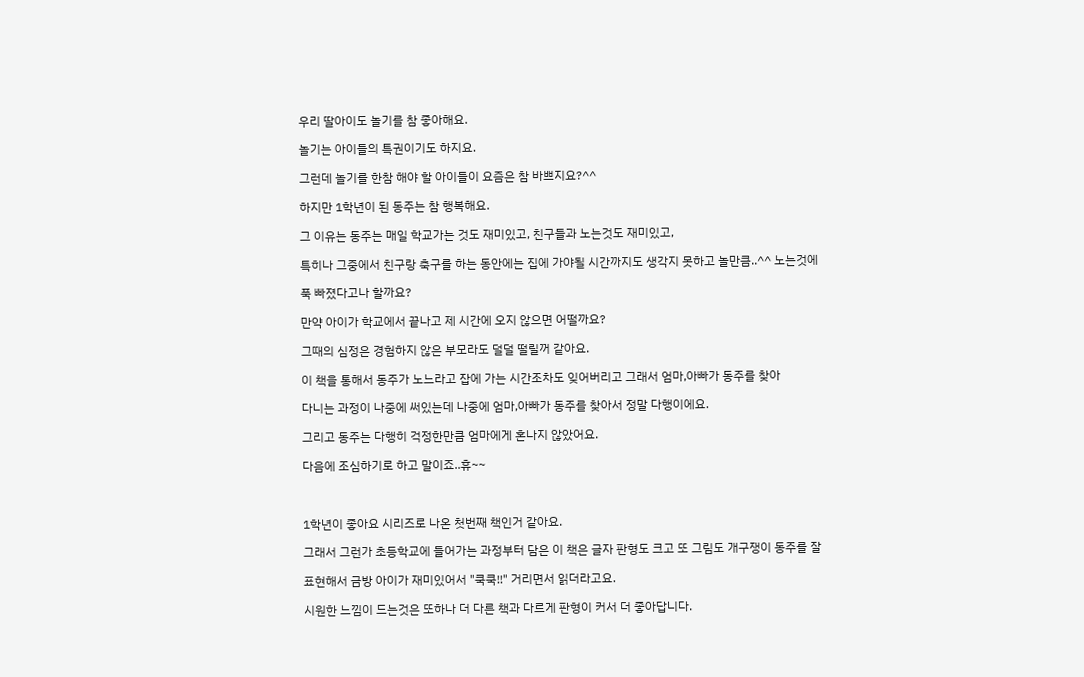우리 딸아이도 놀기를 참 좋아해요.

놀기는 아이들의 특권이기도 하지요.

그런데 놀기를 한참 해야 할 아이들이 요즘은 참 바쁘지요?^^

하지만 1학년이 된 동주는 참 행복해요.

그 이유는 동주는 매일 학교가는 것도 재미있고, 친구들과 노는것도 재미있고,

특히나 그중에서 친구랑 축구를 하는 동안에는 집에 가야될 시간까지도 생각지 못하고 놀만큼..^^ 노는것에

푹 빠졌다고나 할까요?

만약 아이가 학교에서 끝나고 제 시간에 오지 않으면 어떨까요?

그때의 심정은 경험하지 않은 부모라도 덜덜 떨릴꺼 같아요.

이 책을 통해서 동주가 노느라고 잡에 가는 시간조차도 잊어버리고 그래서 엄마,아빠가 동주를 찾아

다니는 과정이 나중에 써있는데 나중에 엄마,아빠가 동주를 찾아서 정말 다행이에요.

그리고 동주는 다행히 걱정한만큼 엄마에게 혼나지 않았어요.

다음에 조심하기로 하고 말이죠..휴~~



1학년이 좋아요 시리즈로 나온 첫번째 책인거 같아요.

그래서 그런가 초등학교에 들어가는 과정부터 담은 이 책은 글자 판형도 크고 또 그림도 개구쟁이 동주를 잘

표현해서 금방 아이가 재미있어서 "쿡쿡!!" 거리면서 읽더라고요.

시원한 느낌이 드는것은 또하나 더 다른 책과 다르게 판형이 커서 더 좋아답니다.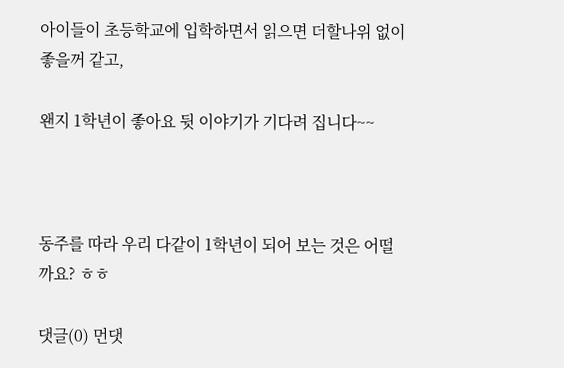아이들이 초등학교에 입학하면서 읽으면 더할나위 없이 좋을꺼 같고,

왠지 1학년이 좋아요 뒷 이야기가 기다려 집니다~~



동주를 따라 우리 다같이 1학년이 되어 보는 것은 어떨까요? ㅎㅎ

댓글(0) 먼댓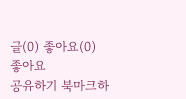글(0) 좋아요(0)
좋아요
공유하기 북마크하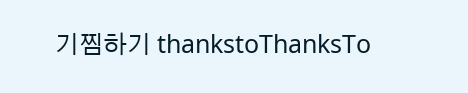기찜하기 thankstoThanksTo